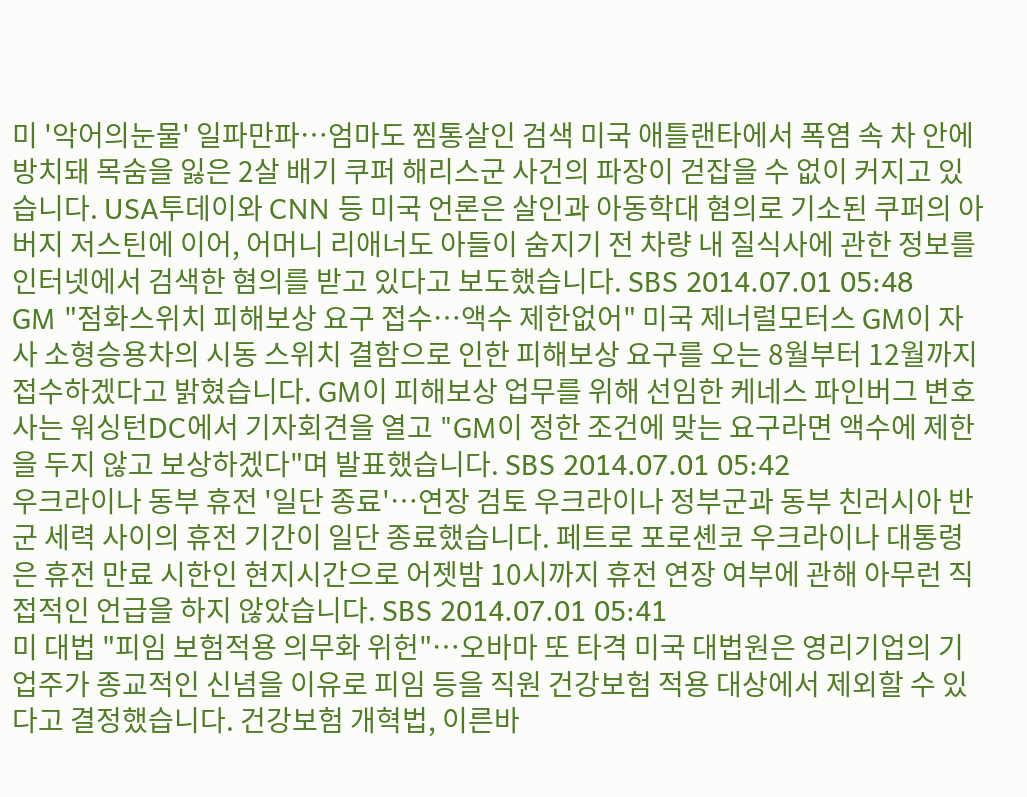미 '악어의눈물' 일파만파…엄마도 찜통살인 검색 미국 애틀랜타에서 폭염 속 차 안에 방치돼 목숨을 잃은 2살 배기 쿠퍼 해리스군 사건의 파장이 걷잡을 수 없이 커지고 있습니다. USA투데이와 CNN 등 미국 언론은 살인과 아동학대 혐의로 기소된 쿠퍼의 아버지 저스틴에 이어, 어머니 리애너도 아들이 숨지기 전 차량 내 질식사에 관한 정보를 인터넷에서 검색한 혐의를 받고 있다고 보도했습니다. SBS 2014.07.01 05:48
GM "점화스위치 피해보상 요구 접수…액수 제한없어" 미국 제너럴모터스 GM이 자사 소형승용차의 시동 스위치 결함으로 인한 피해보상 요구를 오는 8월부터 12월까지 접수하겠다고 밝혔습니다. GM이 피해보상 업무를 위해 선임한 케네스 파인버그 변호사는 워싱턴DC에서 기자회견을 열고 "GM이 정한 조건에 맞는 요구라면 액수에 제한을 두지 않고 보상하겠다"며 발표했습니다. SBS 2014.07.01 05:42
우크라이나 동부 휴전 '일단 종료'…연장 검토 우크라이나 정부군과 동부 친러시아 반군 세력 사이의 휴전 기간이 일단 종료했습니다. 페트로 포로셴코 우크라이나 대통령은 휴전 만료 시한인 현지시간으로 어젯밤 10시까지 휴전 연장 여부에 관해 아무런 직접적인 언급을 하지 않았습니다. SBS 2014.07.01 05:41
미 대법 "피임 보험적용 의무화 위헌"…오바마 또 타격 미국 대법원은 영리기업의 기업주가 종교적인 신념을 이유로 피임 등을 직원 건강보험 적용 대상에서 제외할 수 있다고 결정했습니다. 건강보험 개혁법, 이른바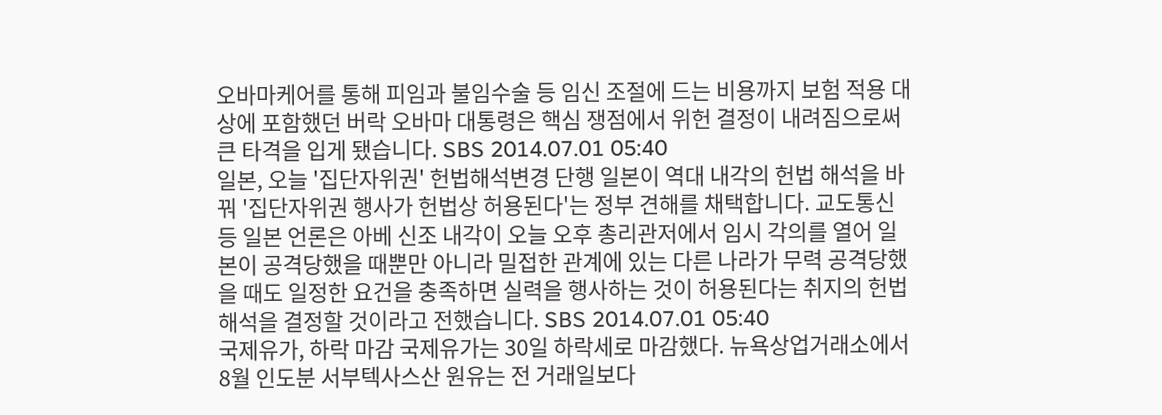오바마케어를 통해 피임과 불임수술 등 임신 조절에 드는 비용까지 보험 적용 대상에 포함했던 버락 오바마 대통령은 핵심 쟁점에서 위헌 결정이 내려짐으로써 큰 타격을 입게 됐습니다. SBS 2014.07.01 05:40
일본, 오늘 '집단자위권' 헌법해석변경 단행 일본이 역대 내각의 헌법 해석을 바꿔 '집단자위권 행사가 헌법상 허용된다'는 정부 견해를 채택합니다. 교도통신 등 일본 언론은 아베 신조 내각이 오늘 오후 총리관저에서 임시 각의를 열어 일본이 공격당했을 때뿐만 아니라 밀접한 관계에 있는 다른 나라가 무력 공격당했을 때도 일정한 요건을 충족하면 실력을 행사하는 것이 허용된다는 취지의 헌법 해석을 결정할 것이라고 전했습니다. SBS 2014.07.01 05:40
국제유가, 하락 마감 국제유가는 30일 하락세로 마감했다. 뉴욕상업거래소에서 8월 인도분 서부텍사스산 원유는 전 거래일보다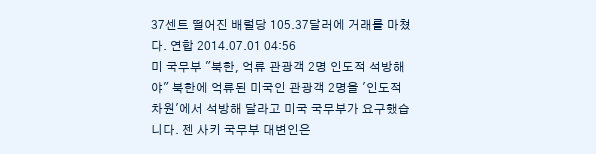37센트 떨어진 배럴당 105.37달러에 거래를 마쳤다. 연합 2014.07.01 04:56
미 국무부 "북한, 억류 관광객 2명 인도적 석방해야" 북한에 억류된 미국인 관광객 2명을 '인도적 차원'에서 석방해 달라고 미국 국무부가 요구했습니다. 젠 사키 국무부 대변인은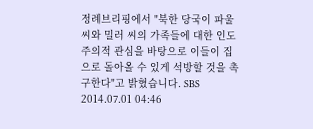정례브리핑에서 "북한 당국이 파울 씨와 밀러 씨의 가족들에 대한 인도주의적 관심을 바탕으로 이들이 집으로 돌아올 수 있게 석방할 것을 촉구한다"고 밝혔습니다. SBS 2014.07.01 04:46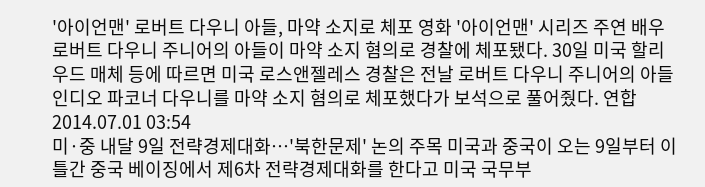'아이언맨' 로버트 다우니 아들, 마약 소지로 체포 영화 '아이언맨' 시리즈 주연 배우 로버트 다우니 주니어의 아들이 마약 소지 혐의로 경찰에 체포됐다. 30일 미국 할리우드 매체 등에 따르면 미국 로스앤젤레스 경찰은 전날 로버트 다우니 주니어의 아들 인디오 파코너 다우니를 마약 소지 혐의로 체포했다가 보석으로 풀어줬다. 연합 2014.07.01 03:54
미·중 내달 9일 전략경제대화…'북한문제' 논의 주목 미국과 중국이 오는 9일부터 이틀간 중국 베이징에서 제6차 전략경제대화를 한다고 미국 국무부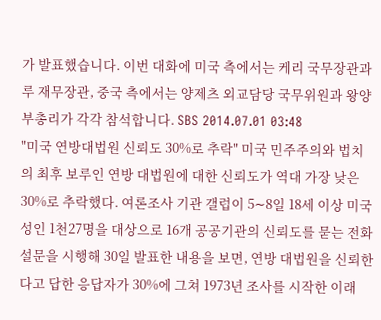가 발표했습니다. 이번 대화에 미국 측에서는 케리 국무장관과 루 재무장관, 중국 측에서는 양제츠 외교담당 국무위원과 왕양 부총리가 각각 참석합니다. SBS 2014.07.01 03:48
"미국 연방대법원 신뢰도 30%로 추락" 미국 민주주의와 법치의 최후 보루인 연방 대법원에 대한 신뢰도가 역대 가장 낮은 30%로 추락했다. 여론조사 기관 갤럽이 5∼8일 18세 이상 미국 성인 1천27명을 대상으로 16개 공공기관의 신뢰도를 묻는 전화 설문을 시행해 30일 발표한 내용을 보면, 연방 대법원을 신뢰한다고 답한 응답자가 30%에 그쳐 1973년 조사를 시작한 이래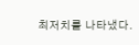최저치를 나타냈다.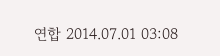연합 2014.07.01 03:08